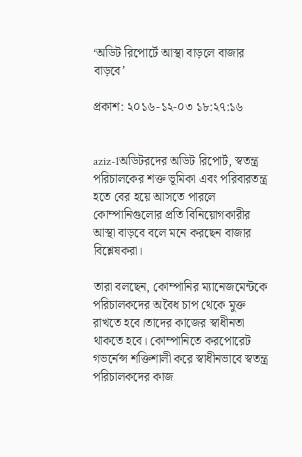‘অডিট রিপোর্টে আস্থা বাড়লে বাজার বাড়বে’

প্রকাশ: ২০১৬-১২-০৩ ১৮:২৭:১৬


aziz-1অডিটরদের অডিট রিপোর্ট, স্বতন্ত্র পরিচালকের শক্ত ভূমিকা এবং পরিবারতন্ত্র হতে বের হয়ে আসতে পারলে কোম্পানিগুলোর প্রতি বিনিয়োগকারীর আস্থা বাড়বে বলে মনে করছেন বাজার বিশ্লেষকরা।

তারা বলছেন, কোম্পানির ম্যানেজমেন্টকে পরিচালকদের অবৈধ চাপ থেকে মুক্ত রাখতে হবে।তাদের কাজের স্বাধীনতা থাকতে হবে। কোম্পানিতে করপোরেট গভর্নেন্স শক্তিশালী করে স্বাধীনভাবে স্বতন্ত্র পরিচালকদের কাজ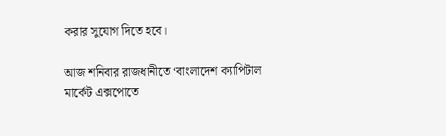করার সুযোগ দিতে হবে।

আজ শনিবার রাজধানীতে ‘বাংলাদেশ ক্যাপিটাল মার্কেট এক্সপোতে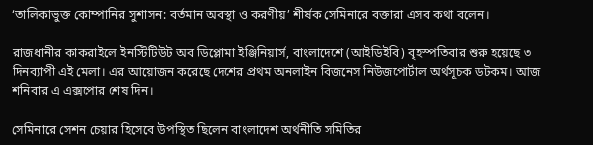‘তালিকাভুক্ত কোম্পানির সুশাসন: বর্তমান অবস্থা ও করণীয়’ শীর্ষক সেমিনারে বক্তারা এসব কথা বলেন।

রাজধানীর কাকরাইলে ইনস্টিটিউট অব ডিপ্লোমা ইঞ্জিনিয়ার্স, বাংলাদেশে (আইডিইবি) বৃহস্পতিবার শুরু হয়েছে ৩ দিনব্যাপী এই মেলা। এর আয়োজন করেছে দেশের প্রথম অনলাইন বিজনেস নিউজপোর্টাল অর্থসূচক ডটকম। আজ শনিবার এ এক্সপোর শেষ দিন।

সেমিনারে সেশন চেয়ার হিসেবে উপস্থিত ছিলেন বাংলাদেশ অর্থনীতি সমিতির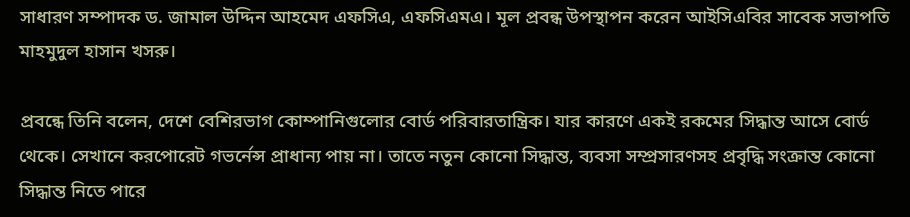সাধারণ সম্পাদক ড. জামাল উদ্দিন আহমেদ এফসিএ, এফসিএমএ। মূল প্রবন্ধ উপস্থাপন করেন আইসিএবির সাবেক সভাপতি মাহমুদুল হাসান খসরু।

প্রবন্ধে তিনি বলেন, দেশে বেশিরভাগ কোম্পানিগুলোর বোর্ড পরিবারতান্ত্রিক। যার কারণে একই রকমের সিদ্ধান্ত আসে বোর্ড থেকে। সেখানে করপোরেট গভর্নেন্স প্রাধান্য পায় না। তাতে নতুন কোনো সিদ্ধান্ত, ব্যবসা সম্প্রসারণসহ প্রবৃদ্ধি সংক্রান্ত কোনো সিদ্ধান্ত নিতে পারে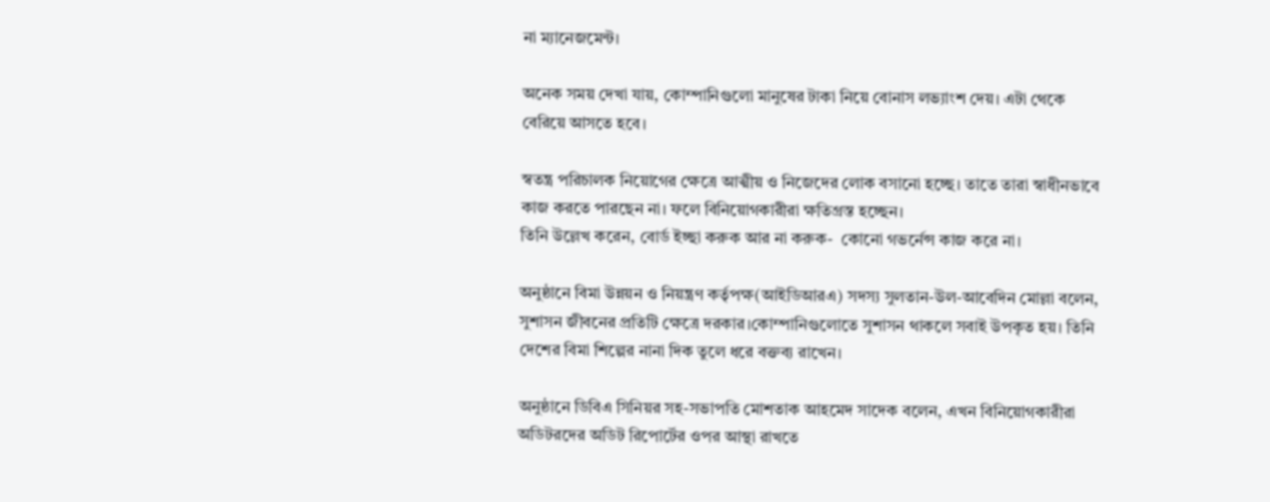না ম্যানেজমেন্ট।

অনেক সময় দেখা যায়, কোম্পানিগুলো মানুষের টাকা নিয়ে বোনাস লভ্যাংশ দেয়। এটা থেকে বেরিয়ে আসতে হবে।

স্বতন্ত্র পরিচালক নিয়োগের ক্ষেত্রে আত্মীয় ও নিজেদের লোক বসানো হচ্ছে। তাতে তারা স্বাধীনভাবে কাজ করতে পারছেন না। ফলে বিনিয়োগকারীরা ক্ষতিগ্রস্ত হচ্ছেন।
তিনি উল্লেখ করেন, বোর্ড ইচ্ছা করুক আর না করুক-  কোনো গভর্নেন্স কাজ করে না।

অনুষ্ঠানে বিমা উন্নয়ন ও নিয়ন্ত্রণ কর্তৃপক্ষ(আইডিআরএ) সদস্য সুলতান-উল-আবেদিন মোল্লা বলেন, সুশাসন জীবনের প্রতিটি ক্ষেত্রে দরকার।কোম্পানিগুলোতে সুশাসন থাকলে সবাই উপকৃত হয়। তিনি দেশের বিমা শিল্পের নানা দিক তুলে ধরে বক্তব্য রাখেন।

অনুষ্ঠানে ডিবিএ সিনিয়র সহ-সভাপতি মোশতাক আহমেদ সাদেক বলেন, এখন বিনিয়োগকারীরা অডিটরদের অডিট রিপোর্টের ওপর আস্থা রাখতে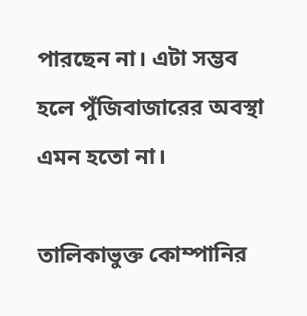পারছেন না। এটা সম্ভব হলে পুঁজিবাজারের অবস্থা এমন হতো না।

তালিকাভুক্ত কোম্পানির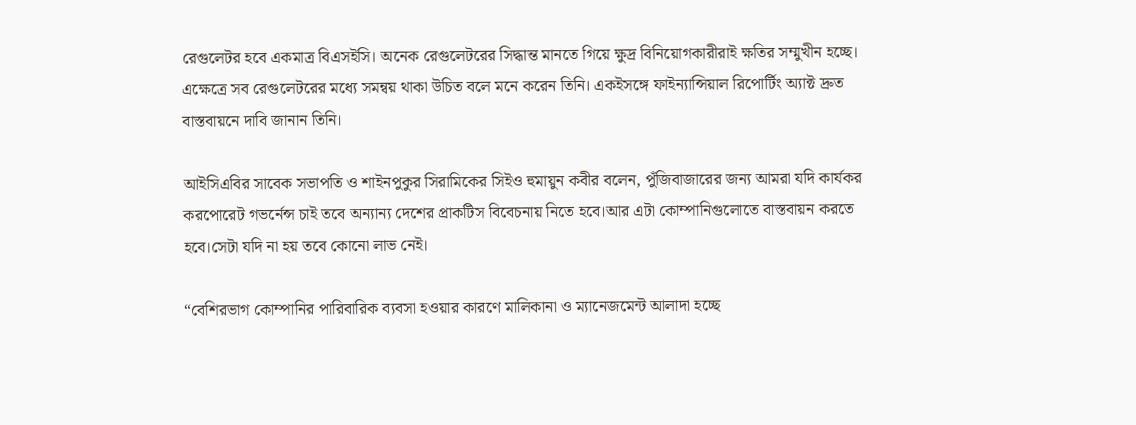রেগুলেটর হবে একমাত্র বিএসইসি। অনেক রেগুলেটরের সিদ্ধান্ত মানতে গিয়ে ক্ষুদ্র বিনিয়োগকারীরাই ক্ষতির সম্মুখীন হচ্ছে। এক্ষেত্রে সব রেগুলেটরের মধ্যে সমন্বয় থাকা উচিত বলে মনে করেন তিনি। একইসঙ্গে ফাইন্যান্সিয়াল রিপোর্টিং অ্যাক্ট দ্রুত বাস্তবায়নে দাবি জানান তিনি।

আইসিএবির সাবেক সভাপতি ও শাইনপুকুর সিরামিকের সিইও হুমায়ুন কবীর বলেন, পুঁজিবাজারের জন্য আমরা যদি কার্যকর করপোরেট গভর্নেন্স চাই তবে অন্যান্য দেশের প্রাকটিস বিবেচনায় নিতে হবে।আর এটা কোম্পানিগুলোতে বাস্তবায়ন করতে হবে।সেটা যদি না হয় তবে কোনো লাভ নেই।

“বেশিরভাগ কোম্পানির পারিবারিক ব্যবসা হওয়ার কারণে মালিকানা ও ম্যানেজমেন্ট আলাদা হচ্ছে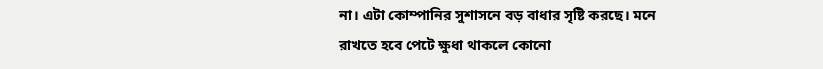না। এটা কোম্পানির সুশাসনে বড় বাধার সৃষ্টি করছে। মনে রাখতে হবে পেটে ক্ষুধা থাকলে কোনো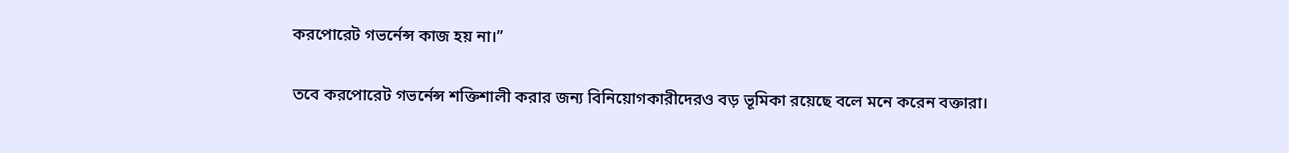করপোরেট গভর্নেন্স কাজ হয় না।”

তবে করপোরেট গভর্নেন্স শক্তিশালী করার জন্য বিনিয়োগকারীদেরও বড় ভূমিকা রয়েছে বলে মনে করেন বক্তারা।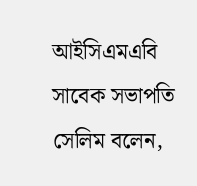আইসিএমএবি সাবেক সভাপতি সেলিম বলেন,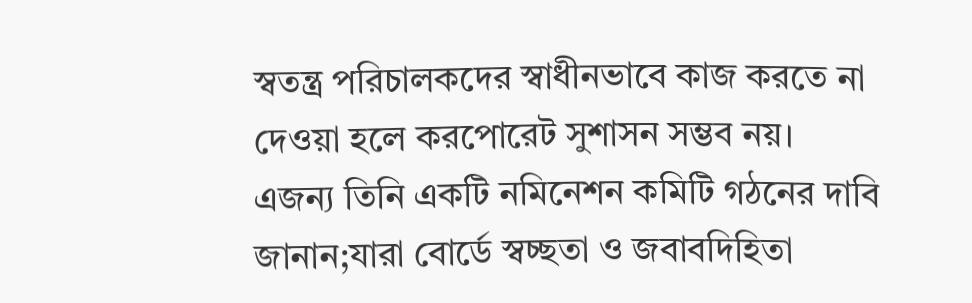স্বতন্ত্র পরিচালকদের স্বাধীনভাবে কাজ করতে না দেওয়া হলে করপোরেট সুশাসন সম্ভব নয়। এজন্য তিনি একটি নমিনেশন কমিটি গঠনের দাবি জানান;যারা বোর্ডে স্বচ্ছতা ও জবাবদিহিতা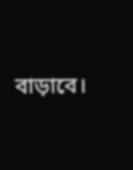বাড়াবে।